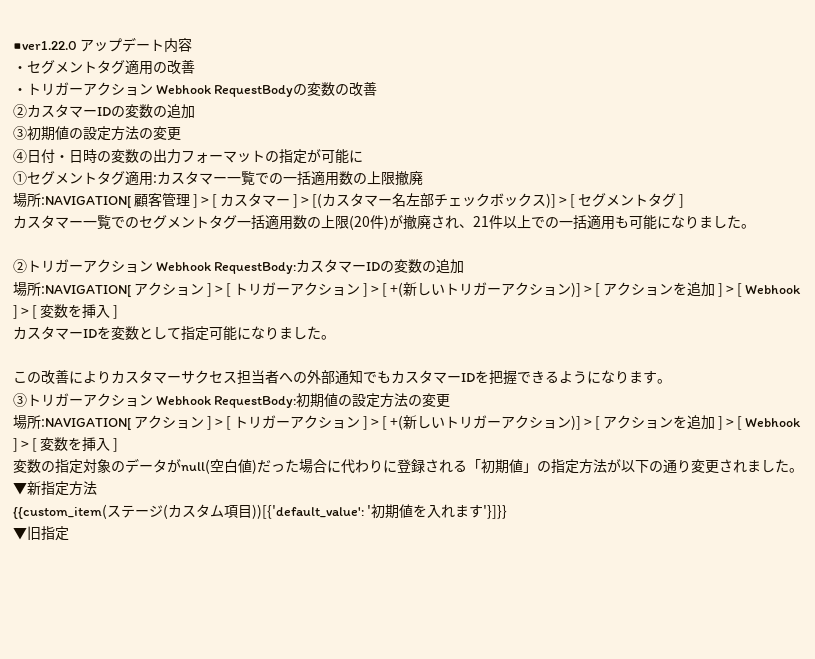■ver1.22.0 アップデート内容
・セグメントタグ適用の改善
・トリガーアクション Webhook RequestBodyの変数の改善
②カスタマーIDの変数の追加
③初期値の設定方法の変更
④日付・日時の変数の出力フォーマットの指定が可能に
①セグメントタグ適用:カスタマー一覧での一括適用数の上限撤廃
場所:NAVIGATION[ 顧客管理 ] > [ カスタマー ] > [(カスタマー名左部チェックボックス)] > [ セグメントタグ ]
カスタマー一覧でのセグメントタグ一括適用数の上限(20件)が撤廃され、21件以上での一括適用も可能になりました。

②トリガーアクション Webhook RequestBody:カスタマーIDの変数の追加
場所:NAVIGATION[ アクション ] > [ トリガーアクション ] > [ +(新しいトリガーアクション)] > [ アクションを追加 ] > [ Webhook ] > [ 変数を挿入 ]
カスタマーIDを変数として指定可能になりました。

この改善によりカスタマーサクセス担当者への外部通知でもカスタマーIDを把握できるようになります。
③トリガーアクション Webhook RequestBody:初期値の設定方法の変更
場所:NAVIGATION[ アクション ] > [ トリガーアクション ] > [ +(新しいトリガーアクション)] > [ アクションを追加 ] > [ Webhook ] > [ 変数を挿入 ]
変数の指定対象のデータがnull(空白値)だった場合に代わりに登録される「初期値」の指定方法が以下の通り変更されました。
▼新指定方法
{{custom_item(ステージ(カスタム項目))[{'default_value': '初期値を入れます'}]}}
▼旧指定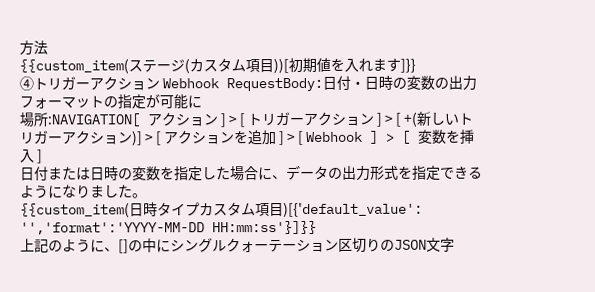方法
{{custom_item(ステージ(カスタム項目))[初期値を入れます]}}
④トリガーアクション Webhook RequestBody:日付・日時の変数の出力フォーマットの指定が可能に
場所:NAVIGATION[ アクション ] > [ トリガーアクション ] > [ +(新しいトリガーアクション)] > [ アクションを追加 ] > [ Webhook ] > [ 変数を挿入 ]
日付または日時の変数を指定した場合に、データの出力形式を指定できるようになりました。
{{custom_item(日時タイプカスタム項目)[{'default_value': '','format':'YYYY-MM-DD HH:mm:ss'}]}}
上記のように、[]の中にシングルクォーテーション区切りのJSON文字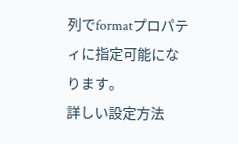列でformatプロパティに指定可能になります。
詳しい設定方法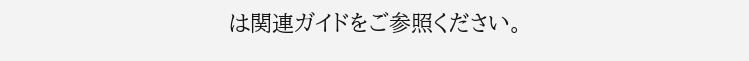は関連ガイドをご参照ください。